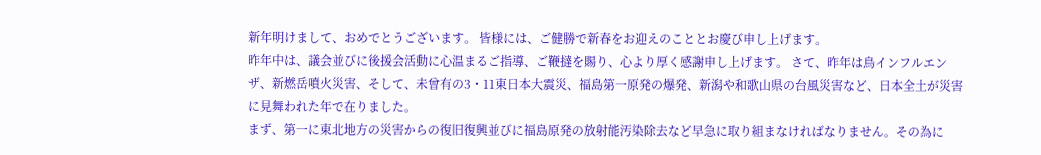新年明けまして、おめでとうございます。 皆様には、ご健勝で新春をお迎えのこととお慶び申し上げます。
昨年中は、議会並びに後援会活動に心温まるご指導、ご鞭撻を賜り、心より厚く感謝申し上げます。 さて、昨年は鳥インフルエンザ、新燃岳噴火災害、そして、未曾有の3・11東日本大震災、福島第一原発の爆発、新潟や和歌山県の台風災害など、日本全土が災害に見舞われた年で在りました。
まず、第一に東北地方の災害からの復旧復興並びに福島原発の放射能汚染除去など早急に取り組まなければなりません。その為に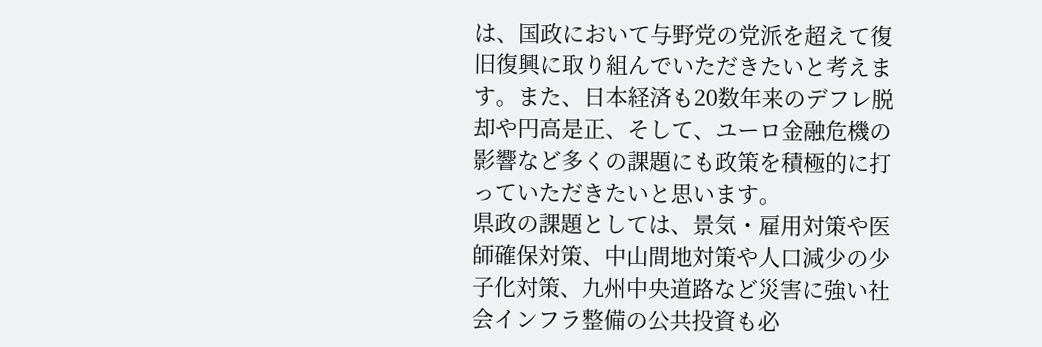は、国政において与野党の党派を超えて復旧復興に取り組んでいただきたいと考えます。また、日本経済も20数年来のデフレ脱却や円高是正、そして、ユーロ金融危機の影響など多くの課題にも政策を積極的に打っていただきたいと思います。
県政の課題としては、景気・雇用対策や医師確保対策、中山間地対策や人口減少の少子化対策、九州中央道路など災害に強い社会インフラ整備の公共投資も必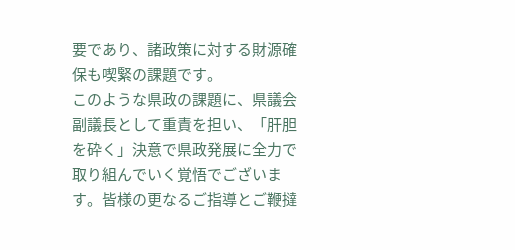要であり、諸政策に対する財源確保も喫緊の課題です。
このような県政の課題に、県議会副議長として重責を担い、「肝胆を砕く」決意で県政発展に全力で取り組んでいく覚悟でございます。皆様の更なるご指導とご鞭撻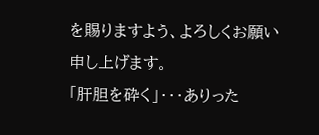を賜りますよう、よろしくお願い申し上げます。
「肝胆を砕く」・・・ありった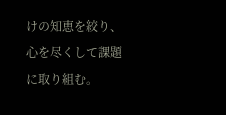けの知恵を絞り、心を尽くして課題に取り組む。